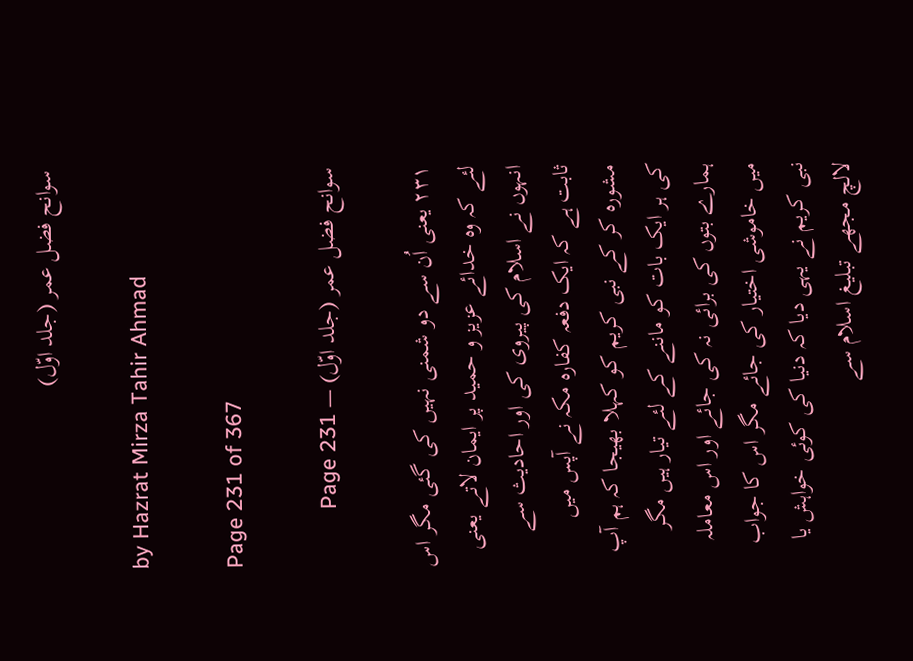سوانح فضل عمر (جلد اوّل)

by Hazrat Mirza Tahir Ahmad

Page 231 of 367

سوانح فضل عمر (جلد اوّل) — Page 231

٢٣١ یعنی اُن سے دو شمنی نہیں کی گئی مگر اس لئے کہ وہ خدائے عزیز و حمید پر ایمان لاتے یعنی انہوں نے اسلام کی پیروی کی اور احادیث سے ثابت ہے کہ ایک دفعہ کفارہ مکہ نے آپس میں مشورہ کر کے نبی کریم کو کہلا بھیجا کہ ہم آپ کی ہر ایک بات کو ماننے کے لئے تیار ہیں مگر ہمارے بتوں کی برائی نہ کی جائے اور اس معاملہ میں خاموشی اختیار کی جائے مگر اس کا جواب نبی کریم نے یہی دیا کہ دنیا کی کوئی خواہش یا لالچ مجھے تبلیغ اسلام سے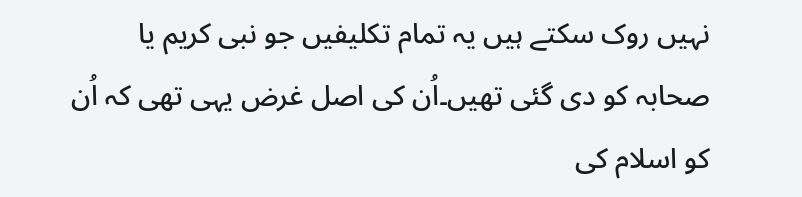نہیں روک سکتے ہیں یہ تمام تکلیفیں جو نبی کریم یا صحابہ کو دی گئی تھیں۔اُن کی اصل غرض یہی تھی کہ اُن کو اسلام کی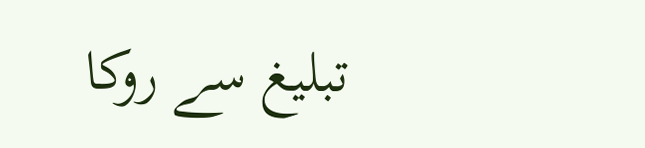تبلیغ سے روکا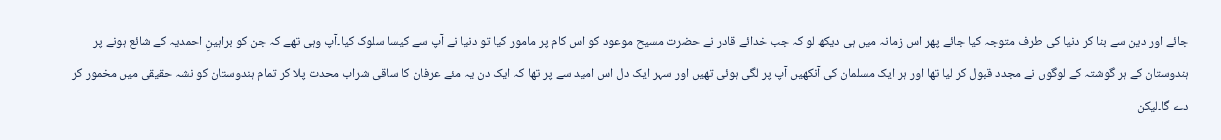جائے اور دین سے بنا کر دنیا کی طرف متوجہ کیا جائے پھر اس زمانہ میں ہی دیکھ لو کہ جب خدائے قادر نے حضرت مسیح موعود کو اس کام پر مامور کیا تو دنیا نے آپ سے کیسا سلوک کیا۔آپ وہی تھے کہ جن کو براہینِ احمدیہ کے شائع ہونے پر ہندوستان کے ہر گوشتہ کے لوگوں نے مجدد قبول کر لیا تھا اور ہر ایک مسلمان کی آنکھیں آپ پر لگی ہوئی تھیں اور سہر ایک دل اس امید سے پر تھا کہ ایک دن یہ مئے عرفان کا ساقی شراب محدت پلا کر تمام ہندوستان کو نشہ حقیقی میں مخمور کر دے گا۔لیکن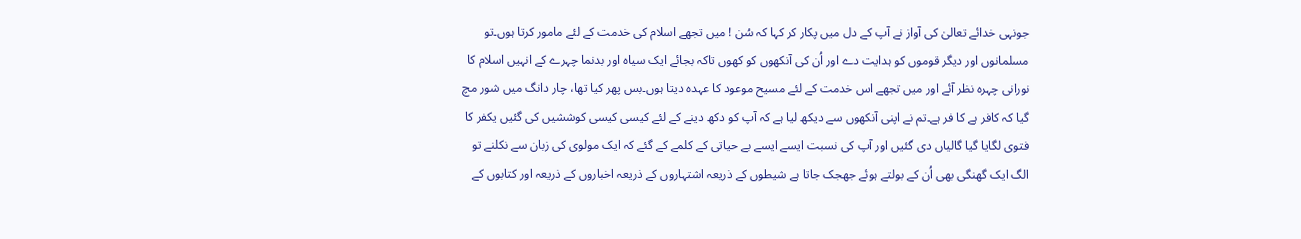جونہی خدائے تعالیٰ کی آواز نے آپ کے دل میں پکار کر کہا کہ سُن ! میں تجھے اسلام کی خدمت کے لئے مامور کرتا ہوں۔تو مسلمانوں اور دیگر قوموں کو ہدایت دے اور اُن کی آنکھوں کو کھوں تاکہ بجائے ایک سیاہ اور بدنما چہرے کے انہیں اسلام کا نورانی چہرہ نظر آئے اور میں تجھے اس خدمت کے لئے مسیح موعود کا عہدہ دیتا ہوں۔بس پھر کیا تھا، چار دانگ میں شور مچ گیا کہ کافر ہے کا فر ہے۔تم نے اپنی آنکھوں سے دیکھ لیا ہے کہ آپ کو دکھ دینے کے لئے کیسی کیسی کوششیں کی گئیں یکفر کا فتوی لگایا گیا گالیاں دی گئیں اور آپ کی نسبت ایسے ایسے بے حیاتی کے کلمے کے گئے کہ ایک مولوی کی زبان سے نکلنے تو الگ ایک گھنگی بھی اُن کے بولتے ہوئے جھجک جاتا ہے شیطوں کے ذریعہ اشتہاروں کے ذریعہ اخباروں کے ذریعہ اور کتابوں کے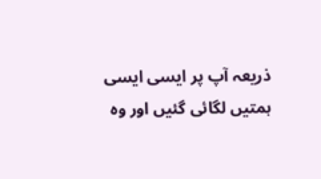ذریعہ آپ پر ایسی ایسی ہمتیں لگائی گئیں اور وہ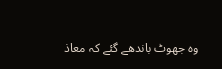وہ جھوٹ باندھے گئے کہ معاذ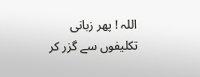اللہ ! پھر زبانی تکلیفوں سے گزر کر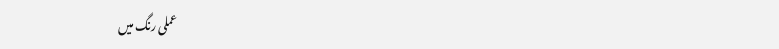عملی رنگ میں